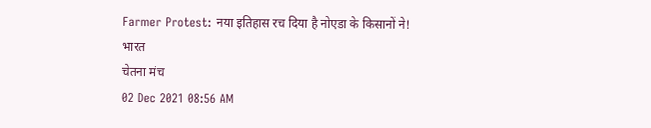Farmer Protest: नया इतिहास रच दिया है नोएडा के किसानों ने!
भारत
चेतना मंच
02 Dec 2021 08:56 AM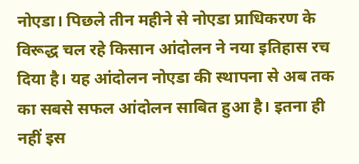नोएडा। पिछले तीन महीने से नोएडा प्राधिकरण के विरूद्ध चल रहे किसान आंदोलन ने नया इतिहास रच दिया है। यह आंदोलन नोएडा की स्थापना से अब तक का सबसे सफल आंदोलन साबित हुआ है। इतना ही नहीं इस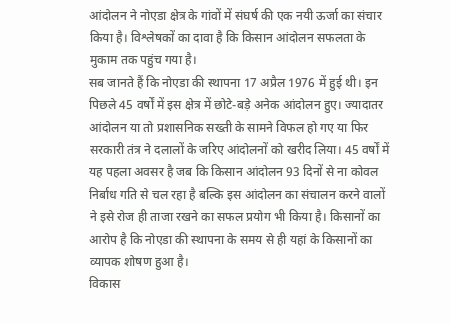आंदोलन ने नोएडा क्षेत्र के गांवों में संघर्ष की एक नयी ऊर्जा का संचार किया है। विश्लेषकों का दावा है कि किसान आंदोलन सफलता के मुकाम तक पहुंच गया है।
सब जानते हैं कि नोएडा की स्थापना 17 अप्रैल 1976 में हुई थी। इन पिछले 45 वर्षों में इस क्षेत्र में छोटे-बड़े अनेक आंदोलन हुए। ज्यादातर आंदोलन या तो प्रशासनिक सख्ती के सामने विफल हो गए या फिर सरकारी तंत्र ने दलालों के जरिए आंदोलनों को खरीद लिया। 45 वर्षों में यह पहला अवसर है जब कि किसान आंदोलन 93 दिनों से ना कोवल निर्बाध गति से चल रहा है बल्कि इस आंदोलन का संचालन करने वालों ने इसे रोज ही ताजा रखने का सफल प्रयोग भी किया है। किसानों का आरोप है कि नोएडा की स्थापना के समय से ही यहां के किसानों का व्यापक शोषण हुआ है।
विकास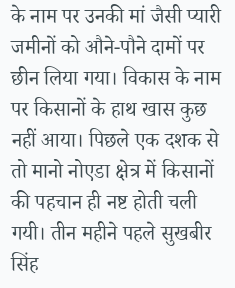के नाम पर उनकी मां जैसी प्यारी जमीनों को औने-पौने दामों पर छीन लिया गया। विकास के नाम पर किसानों के हाथ खास कुछ नहीं आया। पिछले एक दशक से तो मानो नोएडा क्षेत्र में किसानों की पहचान ही नष्ट होती चली गयी। तीन महीने पहले सुखबीर सिंह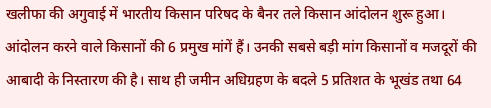खलीफा की अगुवाई में भारतीय किसान परिषद के बैनर तले किसान आंदोलन शुरू हुआ। आंदोलन करने वाले किसानों की 6 प्रमुख मांगें हैं। उनकी सबसे बड़ी मांग किसानों व मजदूरों की आबादी के निस्तारण की है। साथ ही जमीन अधिग्रहण के बदले 5 प्रतिशत के भूखंड तथा 64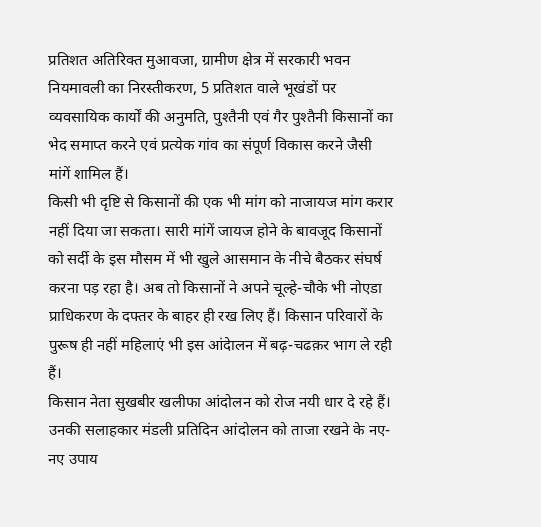प्रतिशत अतिरिक्त मुआवजा, ग्रामीण क्षेत्र में सरकारी भवन नियमावली का निरस्तीकरण, 5 प्रतिशत वाले भूखंडों पर व्यवसायिक कार्यों की अनुमति, पुश्तैनी एवं गैर पुश्तैनी किसानों का भेद समाप्त करने एवं प्रत्येक गांव का संपूर्ण विकास करने जैसी मांगें शामिल हैं।
किसी भी दृष्टि से किसानों की एक भी मांग को नाजायज मांग करार नहीं दिया जा सकता। सारी मांगें जायज होने के बावजूद किसानों को सर्दी के इस मौसम में भी खुले आसमान के नीचे बैठकर संघर्ष करना पड़ रहा है। अब तो किसानों ने अपने चूल्हे-चौके भी नोएडा प्राधिकरण के दफ्तर के बाहर ही रख लिए हैं। किसान परिवारों के पुरूष ही नहीं महिलाएं भी इस आंदेालन में बढ़-चढक़र भाग ले रही हैं।
किसान नेता सुखबीर खलीफा आंदोलन को रोज नयी धार दे रहे हैं। उनकी सलाहकार मंडली प्रतिदिन आंदोलन को ताजा रखने के नए-नए उपाय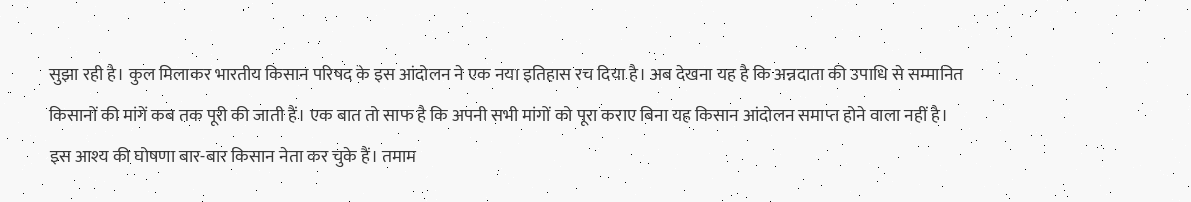सुझा रही है। कुल मिलाकर भारतीय किसान परिषद के इस आंदोलन ने एक नया इतिहास रच दिया है। अब देखना यह है कि अन्नदाता की उपाधि से सम्मानित किसानों की मांगें कब तक पूरी की जाती हैं। एक बात तो साफ है कि अपनी सभी मांगों को पूरा कराए बिना यह किसान आंदोलन समाप्त होने वाला नहीं है। इस आश्य की घोषणा बार-बार किसान नेता कर चुके हैं। तमाम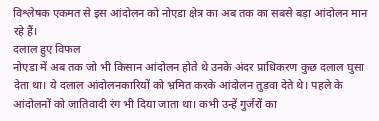विश्लेषक एकमत से इस आंदोलन को नोएडा क्षेत्र का अब तक का सबसे बड़ा आंदोलन मान रहे हैं।
दलाल हुए विफल
नोएडा में अब तक जो भी किसान आंदोलन होते थे उनके अंदर प्राधिकरण कुछ दलाल घुसा देता था। ये दलाल आंदोलनकारियों को भ्रमित करके आंदोलन तुड़वा देते थे। पहले के आंदोलनों को जातिवादी रंग भी दिया जाता था। कभी उन्हें गुर्जरों का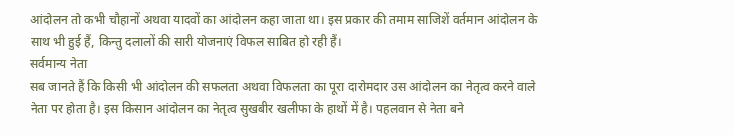आंदोलन तो कभी चौहानों अथवा यादवों का आंदोलन कहा जाता था। इस प्रकार की तमाम साजिशें वर्तमान आंदोलन के साथ भी हुई हैं, किन्तु दलालों की सारी योजनाएं विफल साबित हो रही हैं।
सर्वमान्य नेता
सब जानते हैं कि किसी भी आंदोलन की सफलता अथवा विफलता का पूरा दारोमदार उस आंदोलन का नेतृत्व करने वाले नेता पर होता है। इस किसान आंदोलन का नेतृत्व सुखबीर खलीफा के हाथों में है। पहलवान से नेता बने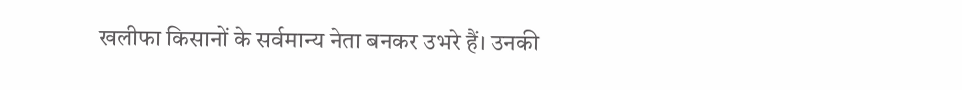खलीफा किसानों के सर्वमान्य नेता बनकर उभरे हैं। उनकी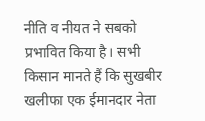नीति व नीयत ने सबको प्रभावित किया है। सभी किसान मानते हैं कि सुखबीर खलीफा एक ईमानदार नेता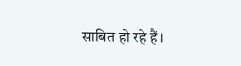साबित हो रहे हैं।